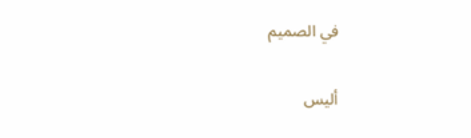في الصميم

أليس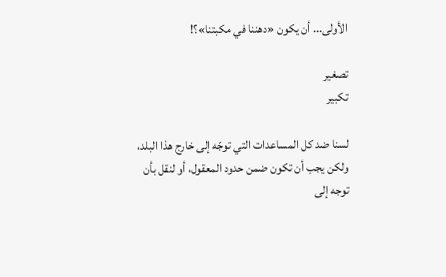الأولى... أن يكون «دهننا في مكبتنا»؟!

تصغير
تكبير

لسنا ضد كل المساعدات التي توجّه إلى خارج هذا البلد، ولكن يجب أن تكون ضمن حدود المعقول، أو لنقل بأن توجه إلى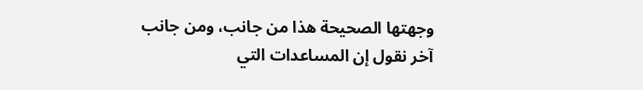وجهتها الصحيحة هذا من جانب، ومن جانب آخر نقول إن المساعدات التي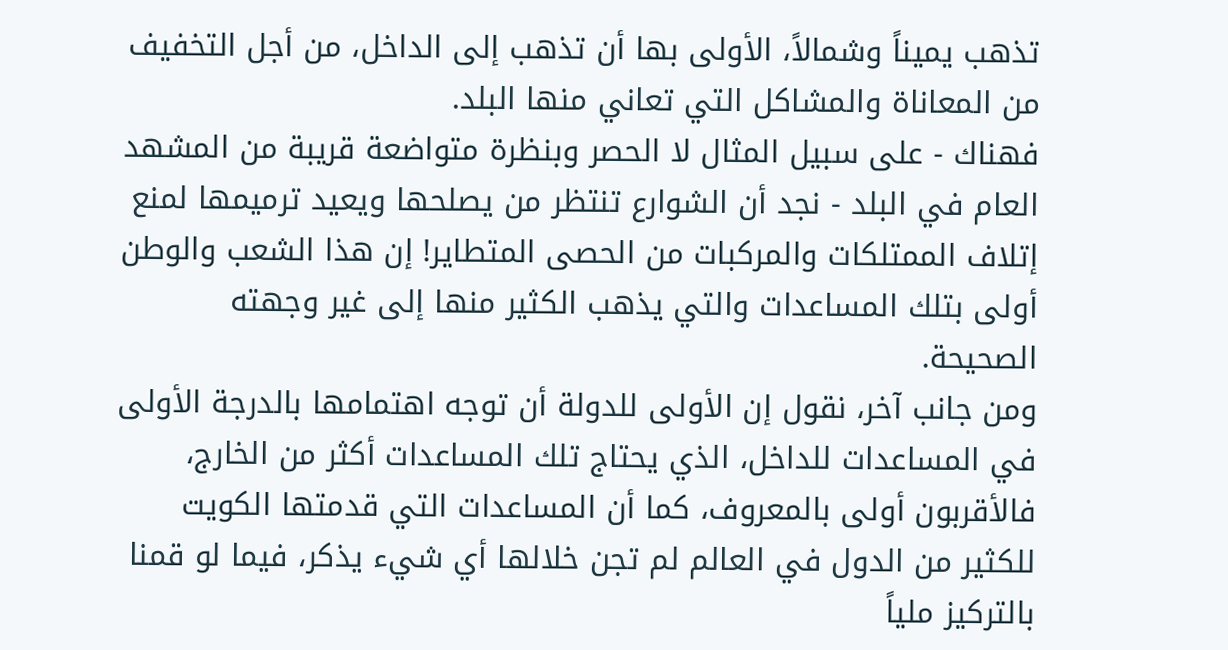تذهب يميناً وشمالاً، الأولى بها أن تذهب إلى الداخل، من أجل التخفيف من المعاناة والمشاكل التي تعاني منها البلد.
فهناك - على سبيل المثال لا الحصر وبنظرة متواضعة قريبة من المشهد العام في البلد - نجد أن الشوارع تنتظر من يصلحها ويعيد ترميمها لمنع إتلاف الممتلكات والمركبات من الحصى المتطاير! إن هذا الشعب والوطن أولى بتلك المساعدات والتي يذهب الكثير منها إلى غير وجهته الصحيحة.
ومن جانب آخر، نقول إن الأولى للدولة أن توجه اهتمامها بالدرجة الأولى في المساعدات للداخل، الذي يحتاج تلك المساعدات أكثر من الخارج، فالأقربون أولى بالمعروف، كما أن المساعدات التي قدمتها الكويت للكثير من الدول في العالم لم تجن خلالها أي شيء يذكر، فيما لو قمنا بالتركيز ملياً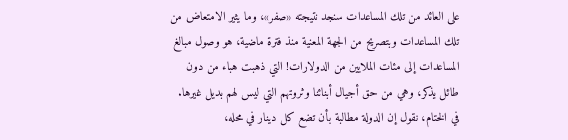على العائد من تلك المساعدات سنجد نتيجته «صفر»، وما يثير الامتعاض من تلك المساعدات وبتصريح من الجهة المعنية منذ فترة ماضية، هو وصول مبالغ المساعدات إلى مئات الملايين من الدولارات! التي ذهبت هباء من دون طائل يذكر، وهي من حق أجيال أبنائنا وثروتهم التي ليس لهم بديل غيرها.
في الختام، نقول إن الدولة مطالبة بأن تضع كل دينار في محله،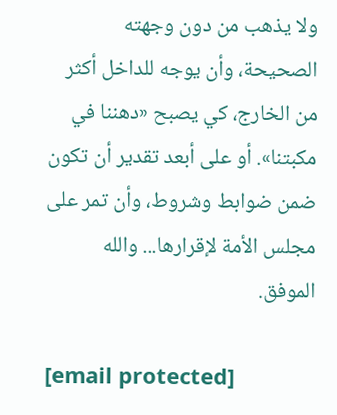ولا يذهب من دون وجهته الصحيحة، وأن يوجه للداخل أكثر من الخارج، كي يصبح «دهننا في مكبتنا». أو على أبعد تقدير أن تكون ضمن ضوابط وشروط، وأن تمر على مجلس الأمة لإقرارها... والله الموفق.

[email protected]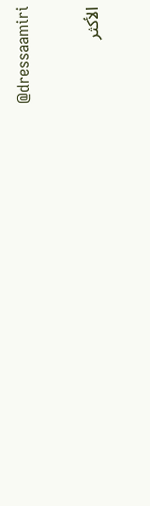@dressaamiri

الأكثر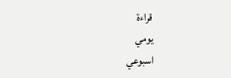قراءة
يومي
اسبوعي